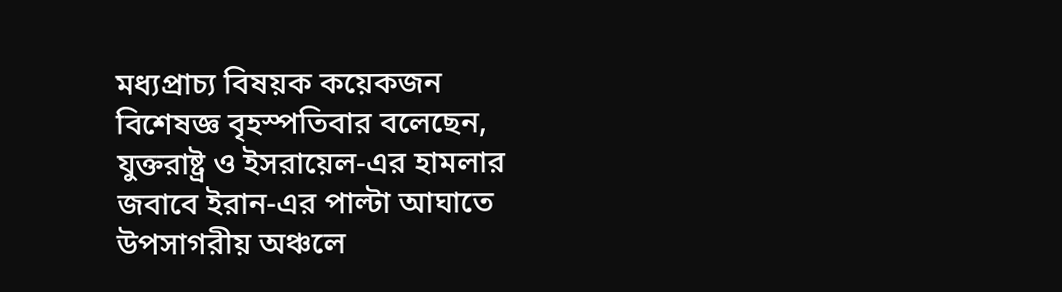মধ্যপ্রাচ্য বিষয়ক কয়েকজন বিশেষজ্ঞ বৃহস্পতিবার বলেছেন, যুক্তরাষ্ট্র ও ইসরায়েল-এর হামলার জবাবে ইরান-এর পাল্টা আঘাতে উপসাগরীয় অঞ্চলে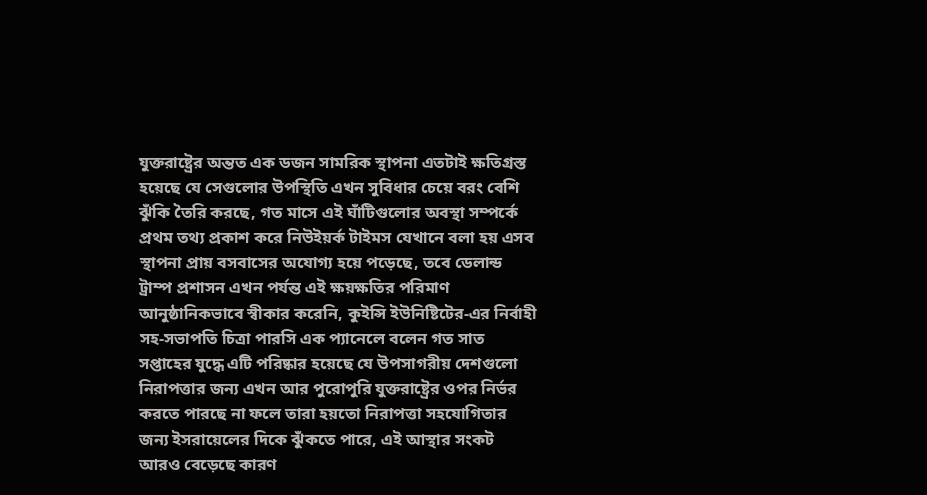যুক্তরাষ্ট্রের অন্তত এক ডজন সামরিক স্থাপনা এতটাই ক্ষতিগ্রস্ত হয়েছে যে সেগুলোর উপস্থিতি এখন সুবিধার চেয়ে বরং বেশি ঝুঁকি তৈরি করছে, গত মাসে এই ঘাঁটিগুলোর অবস্থা সম্পর্কে প্রথম তথ্য প্রকাশ করে নিউইয়র্ক টাইমস যেখানে বলা হয় এসব স্থাপনা প্রায় বসবাসের অযোগ্য হয়ে পড়েছে, তবে ডেলান্ড ট্রাম্প প্রশাসন এখন পর্যন্ত এই ক্ষয়ক্ষতির পরিমাণ আনুষ্ঠানিকভাবে স্বীকার করেনি, কুইন্সি ইউনিষ্টিটের-এর নির্বাহী সহ-সভাপতি চিত্রা পারসি এক প্যানেলে বলেন গত সাত সপ্তাহের যুদ্ধে এটি পরিষ্কার হয়েছে যে উপসাগরীয় দেশগুলো নিরাপত্তার জন্য এখন আর পুরোপুরি যুক্তরাষ্ট্রের ওপর নির্ভর করতে পারছে না ফলে তারা হয়তো নিরাপত্তা সহযোগিতার জন্য ইসরায়েলের দিকে ঝুঁকতে পারে, এই আস্থার সংকট আরও বেড়েছে কারণ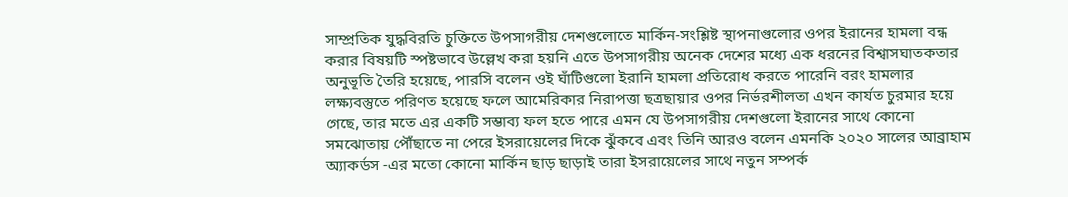সাম্প্রতিক যুদ্ধবিরতি চুক্তিতে উপসাগরীয় দেশগুলোতে মার্কিন-সংশ্লিষ্ট স্থাপনাগুলোর ওপর ইরানের হামলা বন্ধ করার বিষয়টি স্পষ্টভাবে উল্লেখ করা হয়নি এতে উপসাগরীয় অনেক দেশের মধ্যে এক ধরনের বিশ্বাসঘাতকতার অনুভূতি তৈরি হয়েছে, পারসি বলেন ওই ঘাঁটিগুলো ইরানি হামলা প্রতিরোধ করতে পারেনি বরং হামলার লক্ষ্যবস্তুতে পরিণত হয়েছে ফলে আমেরিকার নিরাপত্তা ছত্রছায়ার ওপর নির্ভরশীলতা এখন কার্যত চুরমার হয়ে গেছে, তার মতে এর একটি সম্ভাব্য ফল হতে পারে এমন যে উপসাগরীয় দেশগুলো ইরানের সাথে কোনো সমঝোতায় পৌঁছাতে না পেরে ইসরায়েলের দিকে ঝুঁকবে এবং তিনি আরও বলেন এমনকি ২০২০ সালের আব্রাহাম অ্যাকর্ডস -এর মতো কোনো মার্কিন ছাড় ছাড়াই তারা ইসরায়েলের সাথে নতুন সম্পর্ক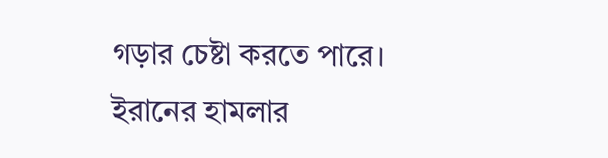গড়ার চেষ্টা করতে পারে।
ইরানের হামলার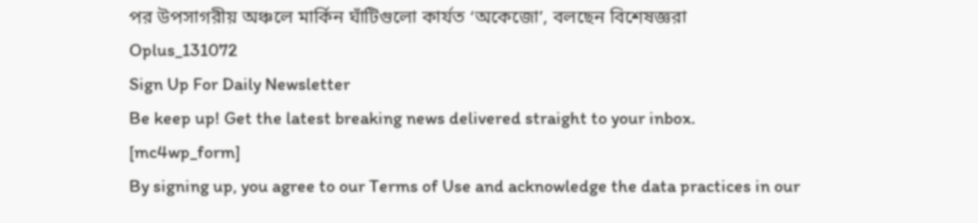পর উপসাগরীয় অঞ্চলে মার্কিন ঘাঁটিগুলো কার্যত ‘অকেজো’, বলছেন বিশেষজ্ঞরা
Oplus_131072
Sign Up For Daily Newsletter
Be keep up! Get the latest breaking news delivered straight to your inbox.
[mc4wp_form]
By signing up, you agree to our Terms of Use and acknowledge the data practices in our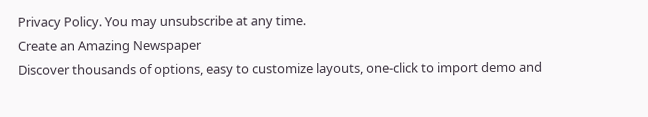Privacy Policy. You may unsubscribe at any time.
Create an Amazing Newspaper
Discover thousands of options, easy to customize layouts, one-click to import demo and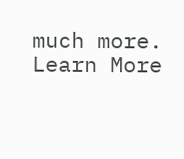much more.
Learn More